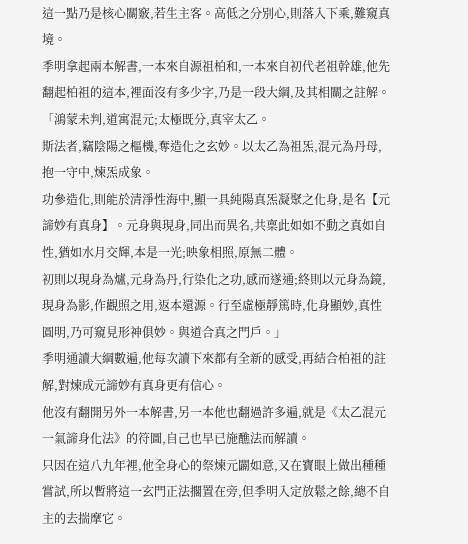這一點乃是核心關竅,若生主客。高低之分別心,則落入下乘,難窺真境。
季明拿起兩本解書,一本來自源祖柏和,一本來自初代老祖幹雄,他先翻起柏祖的這本,裡面沒有多少字,乃是一段大綱,及其相關之註解。
「鴻蒙未判,道寓混元;太極既分,真宰太乙。
斯法者,竊陰陽之樞機,奪造化之玄妙。以太乙為祖炁,混元為丹母,抱一守中,煉炁成象。
功參造化,則能於清淨性海中,顯一具純陽真炁凝聚之化身,是名【元諦妙有真身】。元身與現身,同出而異名,共稟此如如不動之真如自性,猶如水月交輝,本是一光;映象相照,原無二體。
初則以現身為爐,元身為丹,行染化之功,感而遂通;終則以元身為鏡,現身為影,作觀照之用,返本還源。行至虛極靜篤時,化身顯妙,真性圓明,乃可窺見形神俱妙。與道合真之門戶。」
季明通讀大綱數遍,他每次讀下來都有全新的感受,再結合柏祖的註解,對煉成元諦妙有真身更有信心。
他沒有翻開另外一本解書,另一本他也翻過許多遍,就是《太乙混元一氣諦身化法》的符圖,自己也早已施醮法而解讀。
只因在這八九年裡,他全身心的祭煉元闢如意,又在寶眼上做出種種嘗試,所以暫將這一玄門正法擱置在旁,但季明入定放鬆之餘,總不自主的去揣摩它。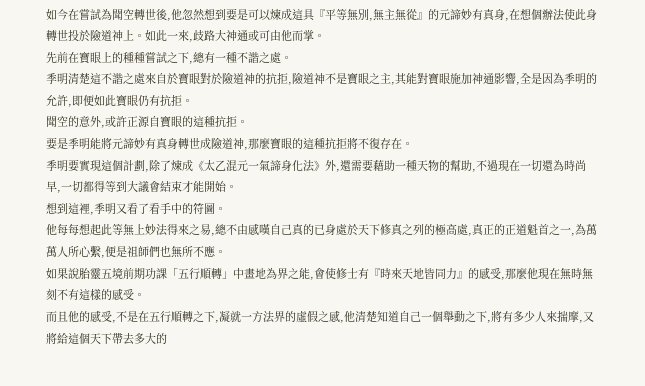如今在嘗試為聞空轉世後,他忽然想到要是可以煉成這具『平等無別,無主無從』的元諦妙有真身,在想個辦法使此身轉世投於險道神上。如此一來,歧路大神通或可由他而掌。
先前在寶眼上的種種嘗試之下,總有一種不諧之處。
季明清楚這不諧之處來自於寶眼對於險道神的抗拒,險道神不是寶眼之主,其能對寶眼施加神通影響,全是因為季明的允許,即便如此寶眼仍有抗拒。
聞空的意外,或許正源自寶眼的這種抗拒。
要是季明能將元諦妙有真身轉世成險道神,那麼寶眼的這種抗拒將不復存在。
季明要實現這個計劃,除了煉成《太乙混元一氣諦身化法》外,還需要藉助一種天物的幫助,不過現在一切還為時尚早,一切都得等到大議會結束才能開始。
想到這裡,季明又看了看手中的符圖。
他每每想起此等無上妙法得來之易,總不由感嘆自己真的已身處於天下修真之列的極高處,真正的正道魁首之一,為萬萬人所心繫,便是祖師們也無所不應。
如果說胎靈五境前期功課「五行順轉」中畫地為界之能,會使修士有『時來天地皆同力』的感受,那麼他現在無時無刻不有這樣的感受。
而且他的感受,不是在五行順轉之下,凝就一方法界的虛假之感,他清楚知道自己一個舉動之下,將有多少人來揣摩,又將給這個天下帶去多大的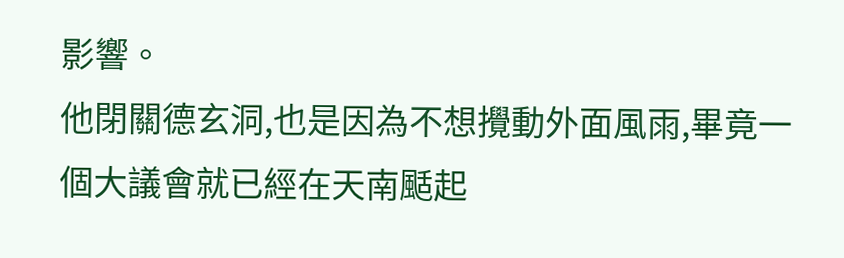影響。
他閉關德玄洞,也是因為不想攪動外面風雨,畢竟一個大議會就已經在天南颳起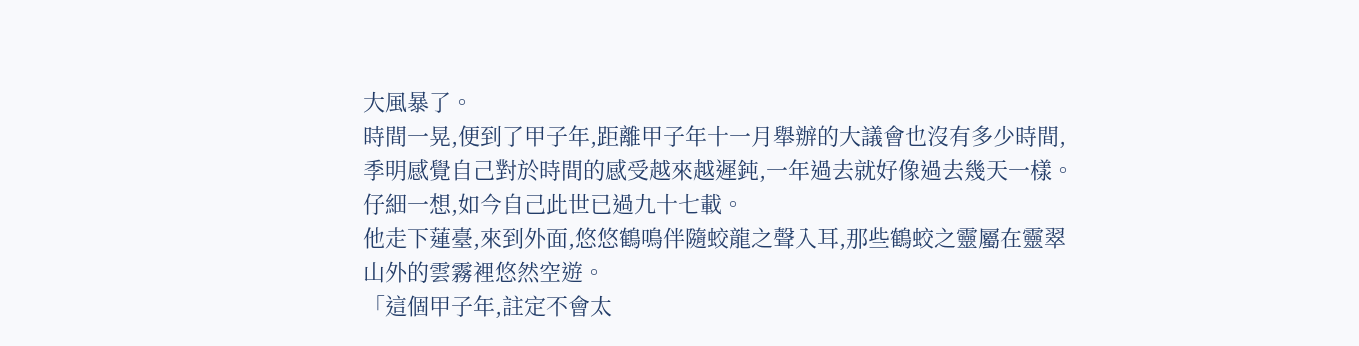大風暴了。
時間一晃,便到了甲子年,距離甲子年十一月舉辦的大議會也沒有多少時間,季明感覺自己對於時間的感受越來越遲鈍,一年過去就好像過去幾天一樣。
仔細一想,如今自己此世已過九十七載。
他走下蓮臺,來到外面,悠悠鶴鳴伴隨蛟龍之聲入耳,那些鶴蛟之靈屬在靈翠山外的雲霧裡悠然空遊。
「這個甲子年,註定不會太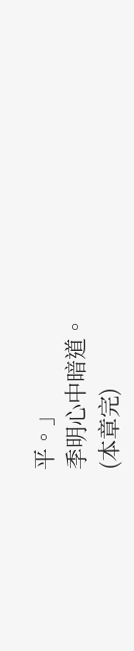平。」
季明心中暗道。
(本章完)